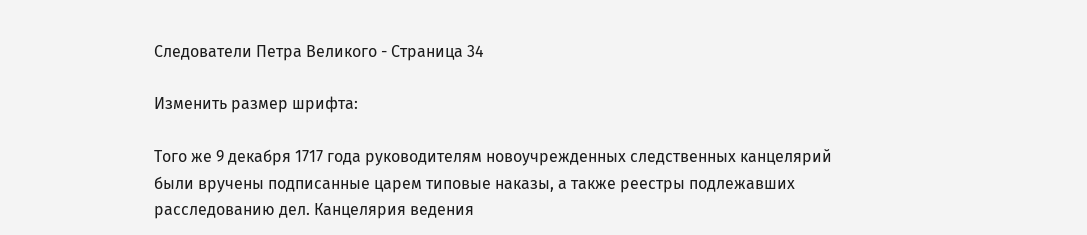Следователи Петра Великого - Страница 34

Изменить размер шрифта:

Того же 9 декабря 1717 года руководителям новоучрежденных следственных канцелярий были вручены подписанные царем типовые наказы, а также реестры подлежавших расследованию дел. Канцелярия ведения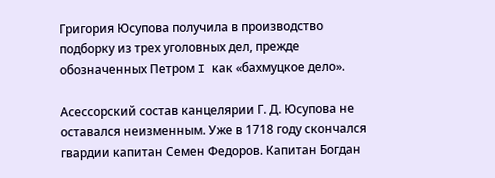Григория Юсупова получила в производство подборку из трех уголовных дел, прежде обозначенных Петром I как «бахмуцкое дело».

Асессорский состав канцелярии Г. Д. Юсупова не оставался неизменным. Уже в 1718 году скончался гвардии капитан Семен Федоров. Капитан Богдан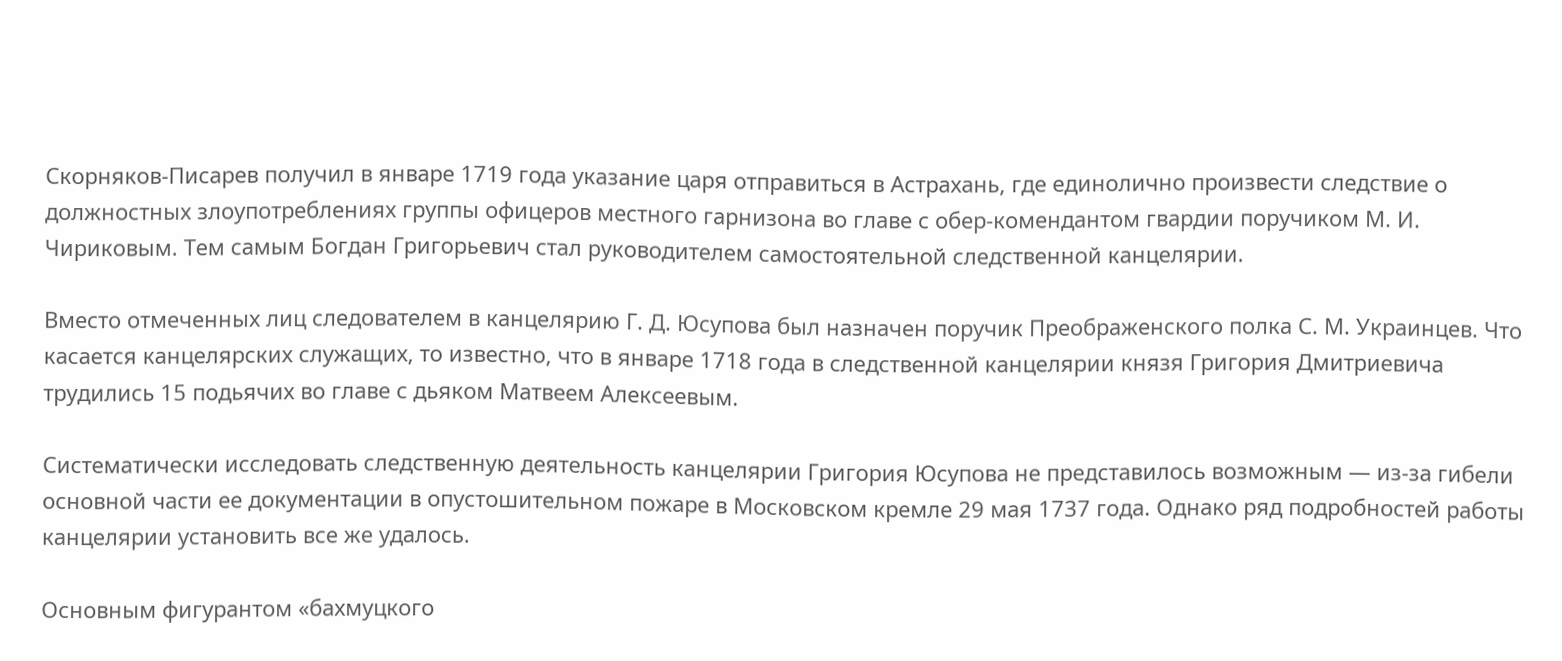Скорняков-Писарев получил в январе 1719 года указание царя отправиться в Астрахань, где единолично произвести следствие о должностных злоупотреблениях группы офицеров местного гарнизона во главе с обер-комендантом гвардии поручиком М. И. Чириковым. Тем самым Богдан Григорьевич стал руководителем самостоятельной следственной канцелярии.

Вместо отмеченных лиц следователем в канцелярию Г. Д. Юсупова был назначен поручик Преображенского полка С. М. Украинцев. Что касается канцелярских служащих, то известно, что в январе 1718 года в следственной канцелярии князя Григория Дмитриевича трудились 15 подьячих во главе с дьяком Матвеем Алексеевым.

Систематически исследовать следственную деятельность канцелярии Григория Юсупова не представилось возможным — из-за гибели основной части ее документации в опустошительном пожаре в Московском кремле 29 мая 1737 года. Однако ряд подробностей работы канцелярии установить все же удалось.

Основным фигурантом «бахмуцкого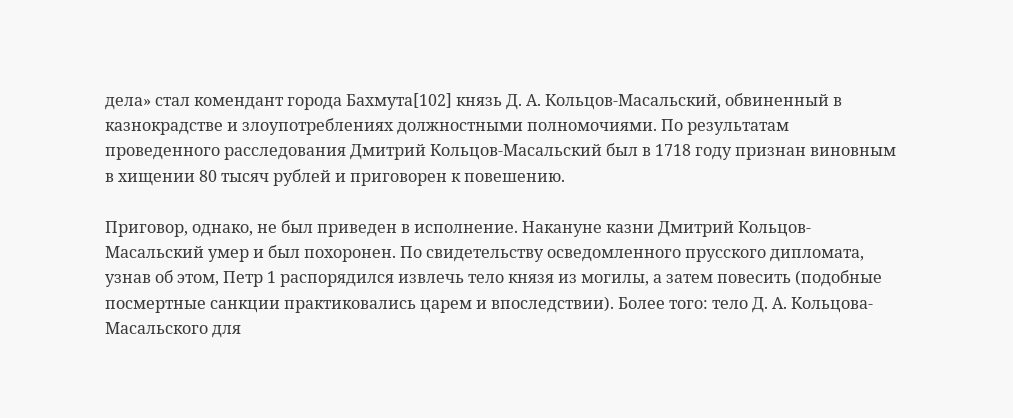дела» стал комендант города Бахмута[102] князь Д. А. Кольцов-Масальский, обвиненный в казнокрадстве и злоупотреблениях должностными полномочиями. По результатам проведенного расследования Дмитрий Кольцов-Масальский был в 1718 году признан виновным в хищении 80 тысяч рублей и приговорен к повешению.

Приговор, однако, не был приведен в исполнение. Накануне казни Дмитрий Кольцов-Масальский умер и был похоронен. По свидетельству осведомленного прусского дипломата, узнав об этом, Петр 1 распорядился извлечь тело князя из могилы, а затем повесить (подобные посмертные санкции практиковались царем и впоследствии). Более того: тело Д. А. Кольцова-Масальского для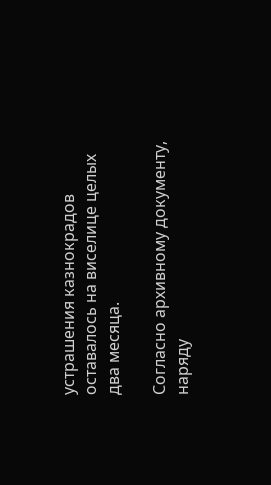устрашения казнокрадов оставалось на виселице целых два месяца.

Согласно архивному документу, наряду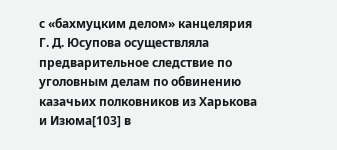с «бахмуцким делом» канцелярия Г. Д. Юсупова осуществляла предварительное следствие по уголовным делам по обвинению казачьих полковников из Харькова и Изюма[103] в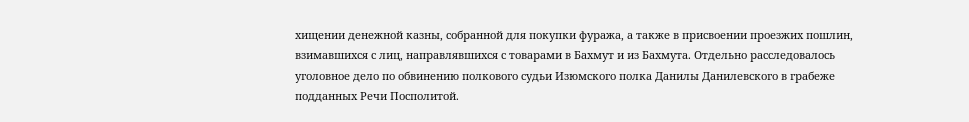хищении денежной казны, собранной для покупки фуража, а также в присвоении проезжих пошлин, взимавшихся с лиц, направлявшихся с товарами в Бахмут и из Бахмута. Отдельно расследовалось уголовное дело по обвинению полкового судьи Изюмского полка Данилы Данилевского в грабеже подданных Речи Посполитой.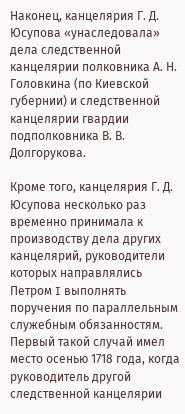Наконец, канцелярия Г. Д. Юсупова «унаследовала» дела следственной канцелярии полковника А. Н. Головкина (по Киевской губернии) и следственной канцелярии гвардии подполковника В. В. Долгорукова.

Кроме того, канцелярия Г. Д. Юсупова несколько раз временно принимала к производству дела других канцелярий, руководители которых направлялись Петром I выполнять поручения по параллельным служебным обязанностям. Первый такой случай имел место осенью 1718 года, когда руководитель другой следственной канцелярии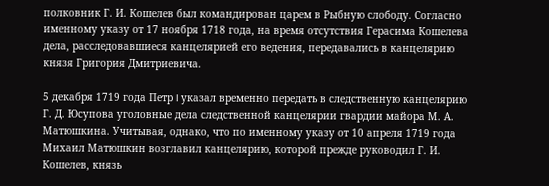полковник Г. И. Кошелев был командирован царем в Рыбную слободу. Согласно именному указу от 17 ноября 1718 года, на время отсутствия Герасима Кошелева дела, расследовавшиеся канцелярией его ведения, передавались в канцелярию князя Григория Дмитриевича.

5 декабря 1719 года Петр I указал временно передать в следственную канцелярию Г. Д. Юсупова уголовные дела следственной канцелярии гвардии майора М. А. Матюшкина. Учитывая, однако, что по именному указу от 10 апреля 1719 года Михаил Матюшкин возглавил канцелярию, которой прежде руководил Г. И. Кошелев, князь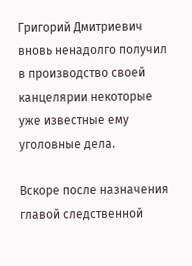Григорий Дмитриевич вновь ненадолго получил в производство своей канцелярии некоторые уже известные ему уголовные дела.

Вскоре после назначения главой следственной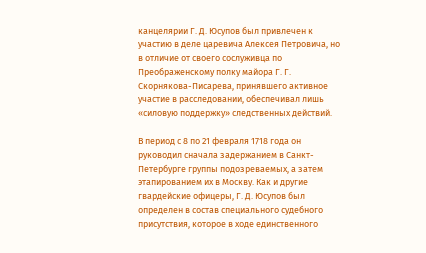канцелярии Г. Д. Юсупов был привлечен к участию в деле царевича Алексея Петровича, но в отличие от своего сослуживца по Преображенскому полку майора Г. Г. Скорнякова-Писарева, принявшего активное участие в расследовании, обеспечивал лишь «силовую поддержку» следственных действий.

В период с 8 по 21 февраля 1718 года он руководил сначала задержанием в Санкт-Петербурге группы подозреваемых, а затем этапированием их в Москву. Как и другие гвардейские офицеры, Г. Д. Юсупов был определен в состав специального судебного присутствия, которое в ходе единственного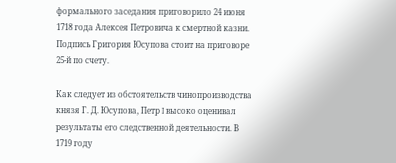формального заседания приговорило 24 июня 1718 года Алексея Петровича к смертной казни. Подпись Григория Юсупова стоит на приговоре 25-й по счету.

Как следует из обстоятельств чинопроизводства князя Г. Д. Юсупова, Петр I высоко оценивал результаты его следственной деятельности. В 1719 году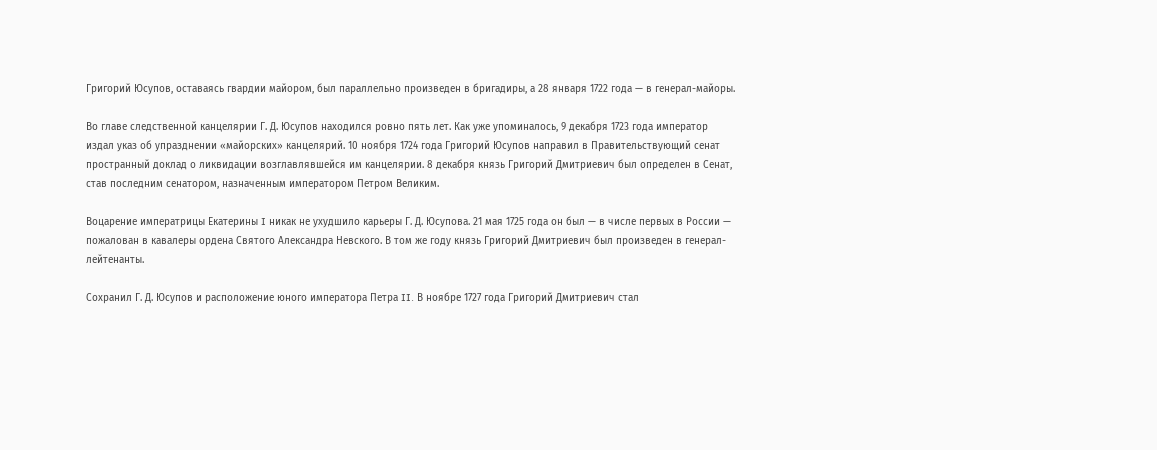Григорий Юсупов, оставаясь гвардии майором, был параллельно произведен в бригадиры, а 28 января 1722 года — в генерал-майоры.

Во главе следственной канцелярии Г. Д. Юсупов находился ровно пять лет. Как уже упоминалось, 9 декабря 1723 года император издал указ об упразднении «майорских» канцелярий. 10 ноября 1724 года Григорий Юсупов направил в Правительствующий сенат пространный доклад о ликвидации возглавлявшейся им канцелярии. 8 декабря князь Григорий Дмитриевич был определен в Сенат, став последним сенатором, назначенным императором Петром Великим.

Воцарение императрицы Екатерины I никак не ухудшило карьеры Г. Д. Юсупова. 21 мая 1725 года он был — в числе первых в России — пожалован в кавалеры ордена Святого Александра Невского. В том же году князь Григорий Дмитриевич был произведен в генерал-лейтенанты.

Сохранил Г. Д. Юсупов и расположение юного императора Петра II. В ноябре 1727 года Григорий Дмитриевич стал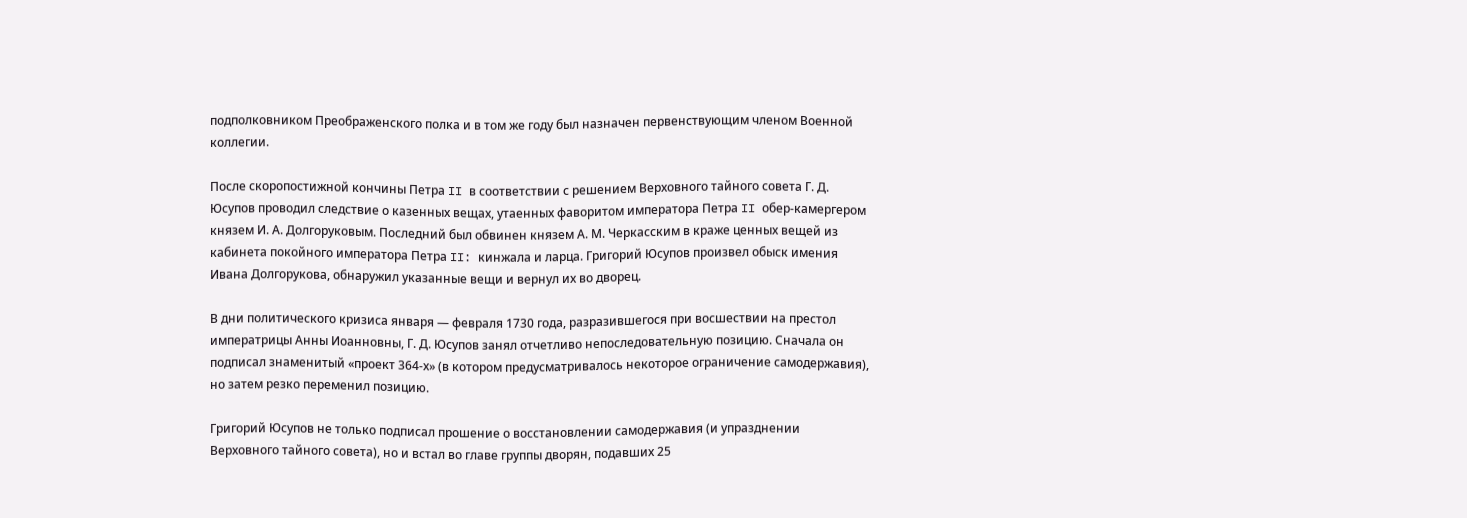подполковником Преображенского полка и в том же году был назначен первенствующим членом Военной коллегии.

После скоропостижной кончины Петра II в соответствии с решением Верховного тайного совета Г. Д. Юсупов проводил следствие о казенных вещах, утаенных фаворитом императора Петра II обер-камергером князем И. А. Долгоруковым. Последний был обвинен князем А. М. Черкасским в краже ценных вещей из кабинета покойного императора Петра II: кинжала и ларца. Григорий Юсупов произвел обыск имения Ивана Долгорукова, обнаружил указанные вещи и вернул их во дворец.

В дни политического кризиса января — февраля 1730 года, разразившегося при восшествии на престол императрицы Анны Иоанновны, Г. Д. Юсупов занял отчетливо непоследовательную позицию. Сначала он подписал знаменитый «проект 364-х» (в котором предусматривалось некоторое ограничение самодержавия), но затем резко переменил позицию.

Григорий Юсупов не только подписал прошение о восстановлении самодержавия (и упразднении Верховного тайного совета), но и встал во главе группы дворян, подавших 25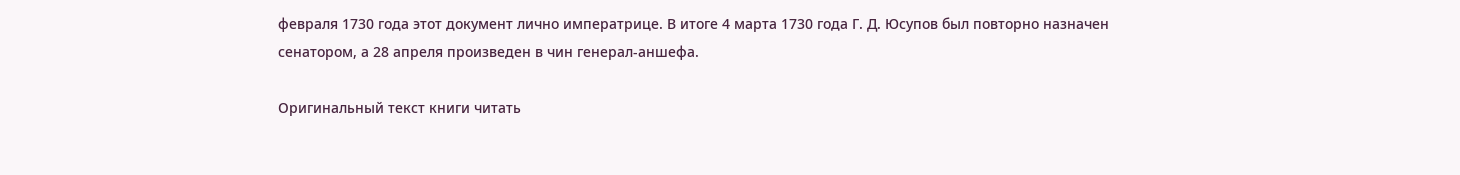февраля 1730 года этот документ лично императрице. В итоге 4 марта 1730 года Г. Д. Юсупов был повторно назначен сенатором, а 28 апреля произведен в чин генерал-аншефа.

Оригинальный текст книги читать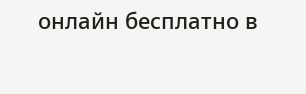онлайн бесплатно в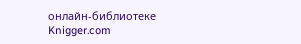онлайн-библиотеке Knigger.com